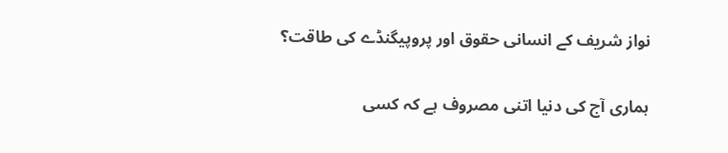نواز شریف کے انسانی حقوق اور پروپیگنڈے کی طاقت؟


ہماری آج کی دنیا اتنی مصروف ہے کہ کسی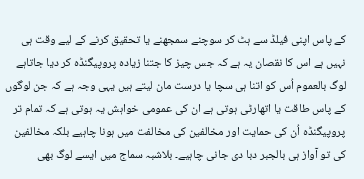کے پاس اپنی فیلڈ سے ہٹ کر سوچنے سمجھنے یا تحقیق کرنے کے لیے وقت ہی نہیں ہے اس کا نقصان یہ ہے کہ جس چیز کا جتنا زیادہ پروپیگنڈہ کر دیا جاتاہے لوگ بالعموم اُس کو اتنا ہی سچا یا درست مان لیتے ہیں یہی وجہ ہے کہ جن لوگوں کے پاس طاقت یا اتھارٹی ہوتی ہے ان کی عمومی خواہش یہ ہوتی ہے کہ تمام تر پروپیگنڈہ اُن کی حمایت اور مخالفین کی مخالفت میں ہونا چاہیے بلکہ مخالفین کی تو آواز ہی بالجبر دبا دی جانی چاہیے۔ بلاشبہ سماج میں ایسے لوگ بھی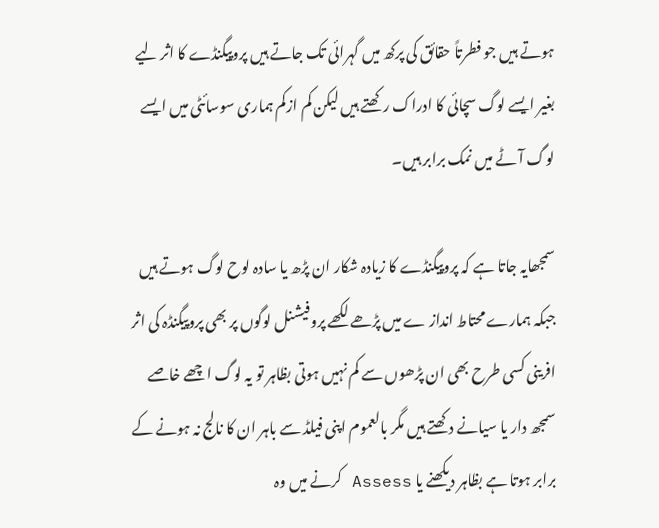ہوتے ہیں جو فطرتاً حقائق کی پرکھ میں گہرائی تک جاتے ہیں پروپیگنڈے کا اثر لیے بغیر ایسے لوگ سچائی کا ادراک رکھتے ہیں لیکن کم ازکم ہماری سوسائٹی میں ایسے لوگ آٹے میں نمک برابر ہیں۔

سمجھایہ جاتا ہے کہ پروپیگنڈے کا زیادہ شکار ان پڑھ یا سادہ لوح لوگ ہوتے ہیں جبکہ ہمارے محتاط انداز ے میں پڑھے لکھے پروفیشنل لوگوں پر بھی پروپیگنڈہ کی اثر افرینی کسی طرح بھی ان پڑھوں سے کم نہیں ہوتی بظاہر تو یہ لوگ اچھے خاصے سمجھ دار یا سیانے دکھتے ہیں مگر بالعموم اپنی فیلڈ سے باہر ان کا نالج نہ ہونے کے برابر ہوتا ہے بظاہر دیکھنے یا Assess کرنے میں وہ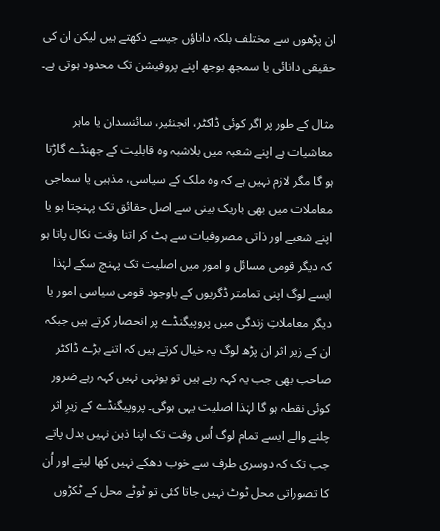ان پڑھوں سے مختلف بلکہ داناؤں جیسے دکھتے ہیں لیکن ان کی حقیقی دانائی یا سمجھ بوجھ اپنے پروفیشن تک محدود ہوتی ہے۔

مثال کے طور پر اگر کوئی ڈاکٹر، انجنئیر، سائنسدان یا ماہر معاشیات ہے اپنے شعبہ میں بلاشبہ وہ قابلیت کے جھنڈے گاڑتا ہو گا مگر لازم نہیں ہے کہ وہ ملک کے سیاسی، مذہبی یا سماجی معاملات میں بھی باریک بینی سے اصل حقائق تک پہنچتا ہو یا اپنے شعبے اور ذاتی مصروفیات سے ہٹ کر اتنا وقت نکال پاتا ہو کہ دیگر قومی مسائل و امور میں اصلیت تک پہنچ سکے لہٰذا ایسے لوگ اپنی تمامتر ڈگریوں کے باوجود قومی سیاسی امور یا دیگر معاملاتِ زندگی میں پروپیگنڈے پر انحصار کرتے ہیں جبکہ ان کے زیر اثر ان پڑھ لوگ یہ خیال کرتے ہیں کہ اتنے بڑے ڈاکٹر صاحب بھی جب یہ کہہ رہے ہیں تو یونہی نہیں کہہ رہے ضرور کوئی نقطہ ہو گا لہٰذا اصلیت یہی ہوگی۔ پروپیگنڈے کے زیرِ اثر چلنے والے ایسے تمام لوگ اُس وقت تک اپنا ذہن نہیں بدل پاتے جب تک کہ دوسری طرف سے خوب دھکے نہیں کھا لیتے اور اُن کا تصوراتی محل ٹوٹ نہیں جاتا کئی تو ٹوٹے محل کے ٹکڑوں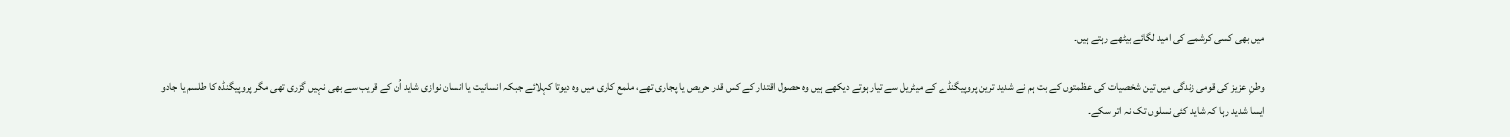میں بھی کسی کرشمے کی امید لگائے بیٹھے رہتے ہیں۔

وطنِ عزیز کی قومی زندگی میں تین شخصیات کی عظمتوں کے بت ہم نے شدید ترین پروپیگنڈے کے میٹریل سے تیار ہوتے دیکھے ہیں وہ حصول اقتدار کے کس قدر حریص یا پجاری تھے، ملمع کاری میں وہ دیوتا کہلائے جبکہ انسانیت یا انسان نوازی شاید اُن کے قریب سے بھی نہیں گزری تھی مگر پروپیگنڈہ کا طلسم یا جادو ایسا شدید رہا کہ شاید کئی نسلوں تک نہ اتر سکے۔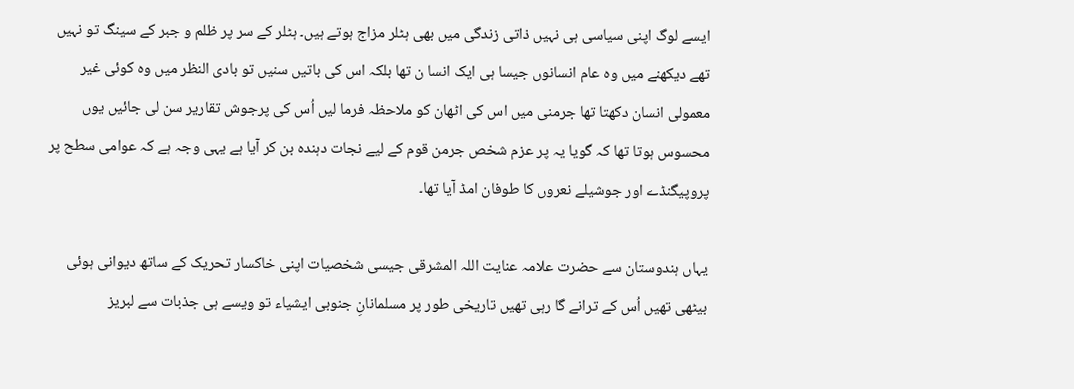ایسے لوگ اپنی سیاسی ہی نہیں ذاتی زندگی میں بھی ہٹلر مزاج ہوتے ہیں۔ ہٹلر کے سر پر ظلم و جبر کے سینگ تو نہیں تھے دیکھنے میں وہ عام انسانوں جیسا ہی ایک انسا ن تھا بلکہ اس کی باتیں سنیں تو بادی النظر میں وہ کوئی غیر معمولی انسان دکھتا تھا جرمنی میں اس کی اٹھان کو ملاحظہ فرما لیں اُس کی پرجوش تقاریر سن لی جائیں یوں محسوس ہوتا تھا کہ گویا یہ پر عزم شخص جرمن قوم کے لیے نجات دہندہ بن کر آیا ہے یہی وجہ ہے کہ عوامی سطح پر پروپیگنڈے اور جوشیلے نعروں کا طوفان امڈ آیا تھا۔

یہاں ہندوستان سے حضرت علامہ عنایت اللہ المشرقی جیسی شخصیات اپنی خاکسار تحریک کے ساتھ دیوانی ہوئی بیٹھی تھیں اُس کے ترانے گا رہی تھیں تاریخی طور پر مسلمانانِ جنوبی ایشیاء تو ویسے ہی جذبات سے لبریز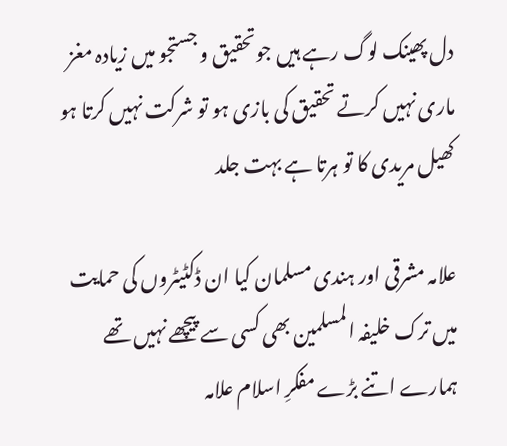دل پھینک لوگ رہے ہیں جوتحقیق و جستجو میں زیادہ مغز ماری نہیں کرتے تحقیق کی بازی ہو تو شرکت نہیں کرتا ہو کھیل مریدی کا تو ہرتا ہے بہت جلد

علامہ مشرقی اور ہندی مسلمان کیا ان ڈکٹیٹروں کی حمایت میں ترک خلیفہ المسلمین بھی کسی سے پیچھے نہیں تھے ہمارے اتنے بڑے مفکرِ اسلام علامہ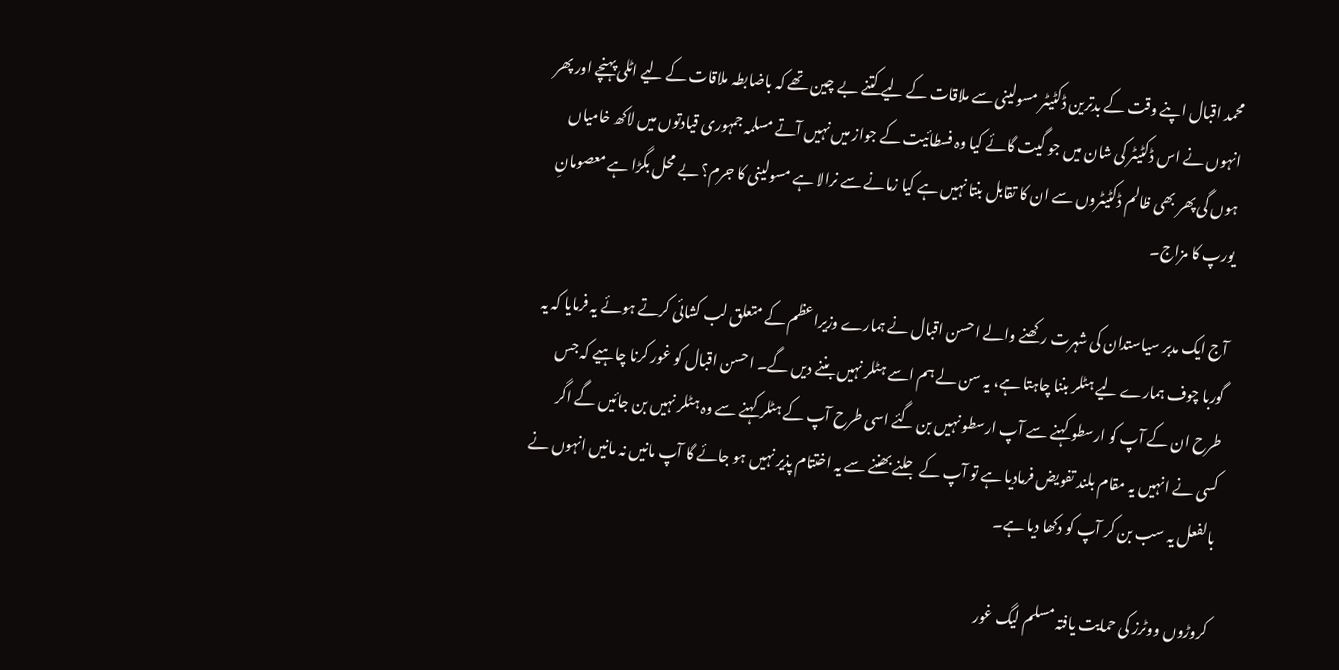محمد اقبال اپنے وقت کے بدترین ڈکٹیٹر مسولینی سے ملاقات کے لیے کتنے بے چین تھے کہ باضابطہ ملاقات کے لیے اٹلی پہنچے اور پھر انہوں نے اس ڈکٹیٹر کی شان میں جو گیت گائے کیا وہ فسطائیت کے جواز میں نہیں آتے مسلمہ جمہوری قیادتوں میں لاکھ خامیاں ہوں گی پھر بھی ظالم ڈکٹیٹروں سے ان کا تقابل بنتا نہیں ہے کیا زمانے سے نرالا ہے مسولینی کا جرم؟ بے محل بگڑا ہے معصومانِ یورپ کا مزاج۔

آج ایک مدبر سیاستدان کی شہرت رکھنے والے احسن اقبال نے ہمارے وزیراعظم کے متعلق لب کشائی کرتے ہوئے یہ فرمایا کہ یہ گوربا چوف ہمارے لیے ہٹلر بننا چاہتا ہے، یہ سن لے ہم اسے ہٹلر نہیں بننے دیں گے۔ احسن اقبال کو غور کرنا چاہیے کہ جس طرح ان کے آپ کو ارسطو کہنے سے آپ ارسطو نہیں بن گئے اسی طرح آپ کے ہٹلر کہنے سے وہ ہٹلر نہیں بن جائیں گے اگر کسی نے انہیں یہ مقام بلند تفویض فرمادیا ہے تو آپ کے جلنے بھننے سے یہ اختتام پذیر نہیں ہو جائے گا آپ مانیں نہ مانیں انہوں نے بالفعل یہ سب بن کر آپ کو دکھا دیا ہے۔

کروڑوں ووٹرز کی حمایت یافتہ مسلم لیگ غور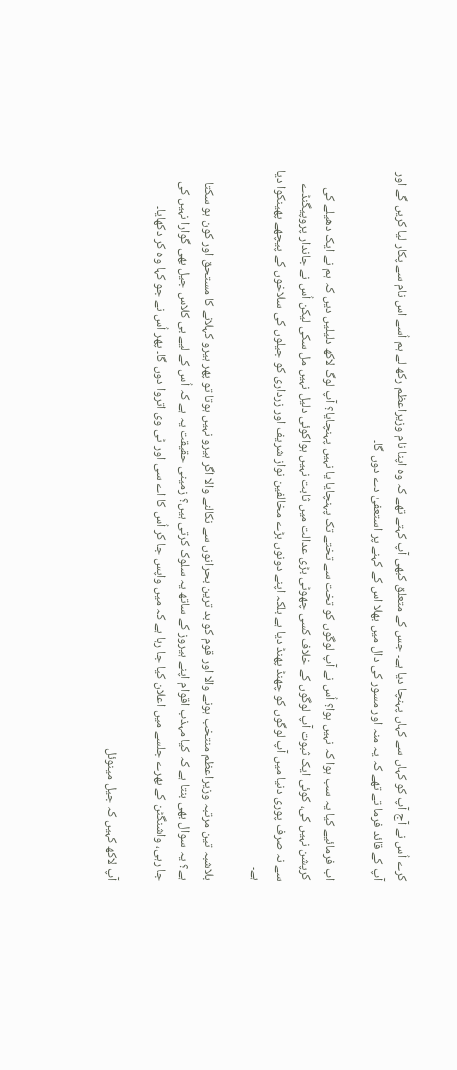کرے اُس نے آج آپ کو کہاں سے کہاں پہنچا دیا ہے۔ جس کے متعلق کبھی آپ کہتے تھے کہ وہ اپنا نام وزیراعظم رکھ لے ہم اُسے اس نام سے پکار لیا کریں گے اور آپ کے قائد فرما تے تھے کہ یہ منہ اور مسور کی دال میں بھلا اس کے کہنے پر استعفیٰ دے دوں گا۔

اب فرمائیے کیا یہ سب ہوا کہ نہیں ہوا؟ اُس نے آپ لوگوں کو تخت سے تختے تک پہنچایا یا نہیں پہنچایا؟ آپ لوگ لاکھ دلیلیں دیں کہ ہم نے ایک دھیلے کی کرپشن نہیں کی، کوئی ایک ثبوت آپ لوگوں کے خلاف کسی چھوٹی بڑی عدالت میں ثابت نہیں ہواکوئی دلیل نہیں مل سکی لیکن اُس نے جاندار پروپیگنڈے سے نہ صرف پوری دنیا میں آپ لوگوں کو چھنڈ پھنڈ دیا ہے بلکہ اپنے دونوں بڑے مخالفین نواز شریف اور زرداری کو جیلوں کی سلاخوں کے پیچھے پھینکوا دیا ہے۔

بلاشبہ تین مرتبہ وزیراعظم منتخب ہونے والا اور قوم کو بد ترین بحرانوں سے نکالنے والا اگر ہیرو نہیں ہوتا تو پھر ہیرو کہلانے کا مستحق اور کون ہو سکتا ہے؟ یہ سوال بھی بنتا ہے کہ کیا مہذب اقوام اپنے ہیروز کے ساتھ یہ سلوک کرتی ہیں؟ زمینی حقیقت یہ ہے کہ اُس کے لیے بی کلاس جیل بھی گوارا نہیں کی جا رہی، واشنگٹن کے بھرے جلسے میں اعلان کیا جا رہا ہے کہ میں واپس جا کر اُس کا اے سی اور ٹی وی اتروا دوں گا۔ پھر اُس نے جو کہا وہ کر دکھایا۔

آپ لاکھ کہیں کہ جیل مینوئل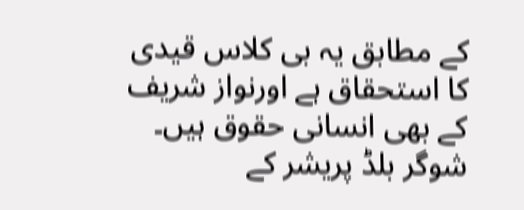کے مطابق یہ بی کلاس قیدی کا استحقاق ہے اورنواز شریف کے بھی انسانی حقوق ہیں۔ شوگر بلڈ پریشر کے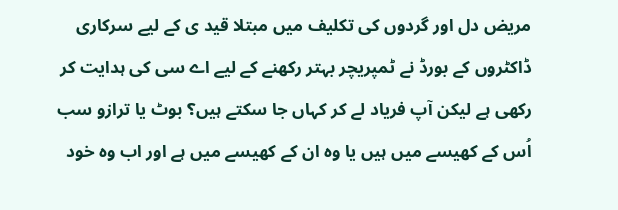مریض دل اور گردوں کی تکلیف میں مبتلا قید ی کے لیے سرکاری ڈاکٹروں کے بورڈ نے ٹمپریچر بہتر رکھنے کے لیے اے سی کی ہدایت کر رکھی ہے لیکن آپ فریاد لے کر کہاں جا سکتے ہیں؟ بوٹ یا ترازو سب اُس کے کھیسے میں ہیں یا وہ ان کے کھیسے میں ہے اور اب وہ خود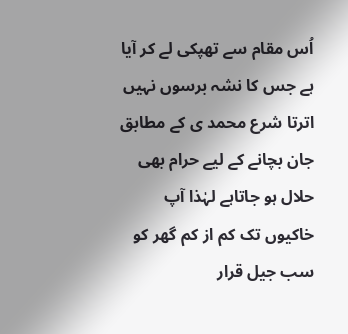اُس مقام سے تھپکی لے کر آیا ہے جس کا نشہ برسوں نہیں اترتا شرع محمد ی کے مطابق جان بچانے کے لیے حرام بھی حلال ہو جاتاہے لہٰذا آپ خاکیوں تک کم از کم گھر کو سب جیل قرار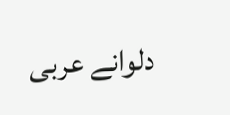دلوانے عربی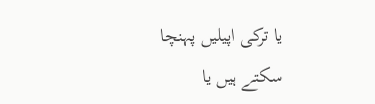یا ترکی اپیلیں پہنچا سکتے ہیں یا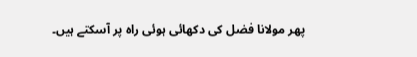پھر مولانا فضل کی دکھائی ہوئی راہ پر آسکتے ہیں۔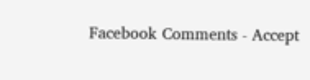Facebook Comments - Accept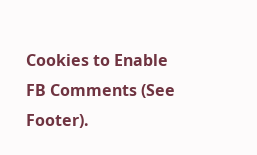Cookies to Enable FB Comments (See Footer).